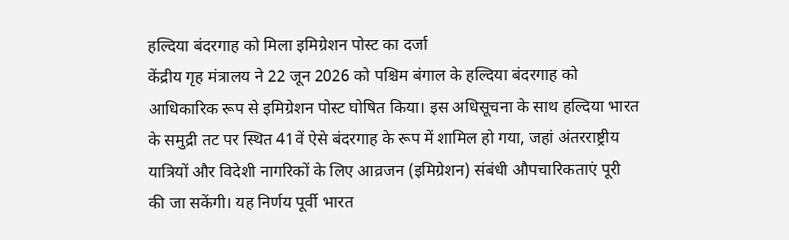हल्दिया बंदरगाह को मिला इमिग्रेशन पोस्ट का दर्जा
केंद्रीय गृह मंत्रालय ने 22 जून 2026 को पश्चिम बंगाल के हल्दिया बंदरगाह को आधिकारिक रूप से इमिग्रेशन पोस्ट घोषित किया। इस अधिसूचना के साथ हल्दिया भारत के समुद्री तट पर स्थित 41वें ऐसे बंदरगाह के रूप में शामिल हो गया, जहां अंतरराष्ट्रीय यात्रियों और विदेशी नागरिकों के लिए आव्रजन (इमिग्रेशन) संबंधी औपचारिकताएं पूरी की जा सकेंगी। यह निर्णय पूर्वी भारत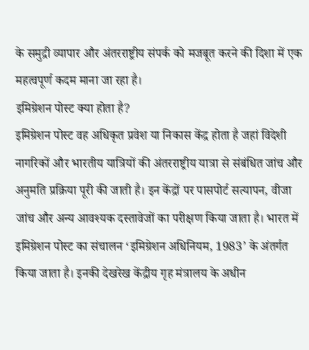के समुद्री व्यापार और अंतरराष्ट्रीय संपर्क को मजबूत करने की दिशा में एक महत्वपूर्ण कदम माना जा रहा है।
इमिग्रेशन पोस्ट क्या होता है?
इमिग्रेशन पोस्ट वह अधिकृत प्रवेश या निकास केंद्र होता है जहां विदेशी नागरिकों और भारतीय यात्रियों की अंतरराष्ट्रीय यात्रा से संबंधित जांच और अनुमति प्रक्रिया पूरी की जाती है। इन केंद्रों पर पासपोर्ट सत्यापन, वीजा जांच और अन्य आवश्यक दस्तावेजों का परीक्षण किया जाता है। भारत में इमिग्रेशन पोस्ट का संचालन ‘इमिग्रेशन अधिनियम, 1983’ के अंतर्गत किया जाता है। इनकी देखरेख केंद्रीय गृह मंत्रालय के अधीन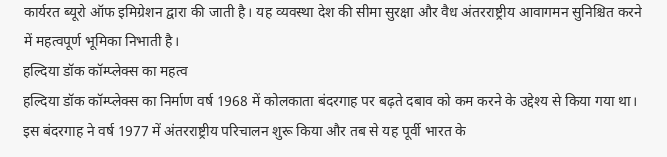कार्यरत ब्यूरो ऑफ इमिग्रेशन द्वारा की जाती है। यह व्यवस्था देश की सीमा सुरक्षा और वैध अंतरराष्ट्रीय आवागमन सुनिश्चित करने में महत्वपूर्ण भूमिका निभाती है।
हल्दिया डॉक कॉम्प्लेक्स का महत्व
हल्दिया डॉक कॉम्प्लेक्स का निर्माण वर्ष 1968 में कोलकाता बंदरगाह पर बढ़ते दबाव को कम करने के उद्देश्य से किया गया था। इस बंदरगाह ने वर्ष 1977 में अंतरराष्ट्रीय परिचालन शुरू किया और तब से यह पूर्वी भारत के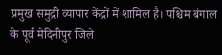प्रमुख समुद्री व्यापार केंद्रों में शामिल है। पश्चिम बंगाल के पूर्व मेदिनीपुर जिले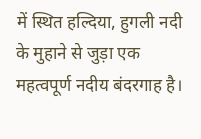में स्थित हल्दिया, हुगली नदी के मुहाने से जुड़ा एक महत्वपूर्ण नदीय बंदरगाह है।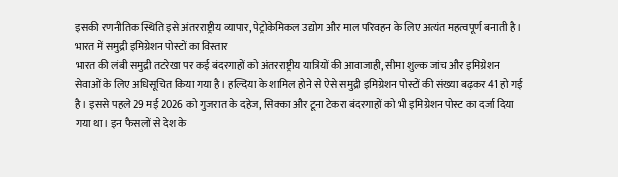इसकी रणनीतिक स्थिति इसे अंतरराष्ट्रीय व्यापार, पेट्रोकेमिकल उद्योग और माल परिवहन के लिए अत्यंत महत्वपूर्ण बनाती है।
भारत में समुद्री इमिग्रेशन पोस्टों का विस्तार
भारत की लंबी समुद्री तटरेखा पर कई बंदरगाहों को अंतरराष्ट्रीय यात्रियों की आवाजाही, सीमा शुल्क जांच और इमिग्रेशन सेवाओं के लिए अधिसूचित किया गया है। हल्दिया के शामिल होने से ऐसे समुद्री इमिग्रेशन पोस्टों की संख्या बढ़कर 41 हो गई है। इससे पहले 29 मई 2026 को गुजरात के दहेज, सिक्का और टूना टेकरा बंदरगाहों को भी इमिग्रेशन पोस्ट का दर्जा दिया गया था। इन फैसलों से देश के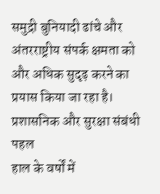समुद्री बुनियादी ढांचे और अंतरराष्ट्रीय संपर्क क्षमता को और अधिक सुदृढ़ करने का प्रयास किया जा रहा है।
प्रशासनिक और सुरक्षा संबंधी पहल
हाल के वर्षों में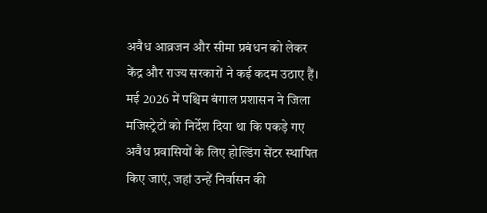अवैध आव्रजन और सीमा प्रबंधन को लेकर केंद्र और राज्य सरकारों ने कई कदम उठाए हैं। मई 2026 में पश्चिम बंगाल प्रशासन ने जिला मजिस्ट्रेटों को निर्देश दिया था कि पकड़े गए अवैध प्रवासियों के लिए होल्डिंग सेंटर स्थापित किए जाएं, जहां उन्हें निर्वासन की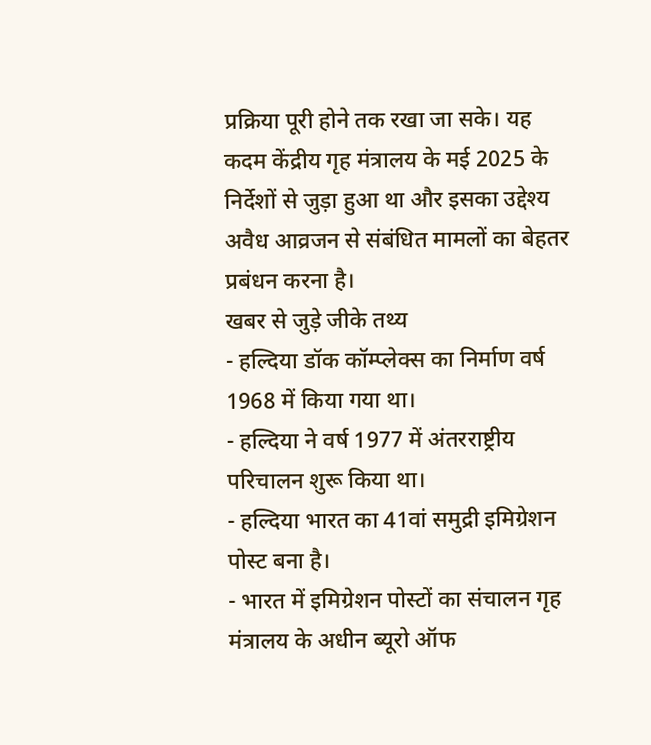प्रक्रिया पूरी होने तक रखा जा सके। यह कदम केंद्रीय गृह मंत्रालय के मई 2025 के निर्देशों से जुड़ा हुआ था और इसका उद्देश्य अवैध आव्रजन से संबंधित मामलों का बेहतर प्रबंधन करना है।
खबर से जुड़े जीके तथ्य
- हल्दिया डॉक कॉम्प्लेक्स का निर्माण वर्ष 1968 में किया गया था।
- हल्दिया ने वर्ष 1977 में अंतरराष्ट्रीय परिचालन शुरू किया था।
- हल्दिया भारत का 41वां समुद्री इमिग्रेशन पोस्ट बना है।
- भारत में इमिग्रेशन पोस्टों का संचालन गृह मंत्रालय के अधीन ब्यूरो ऑफ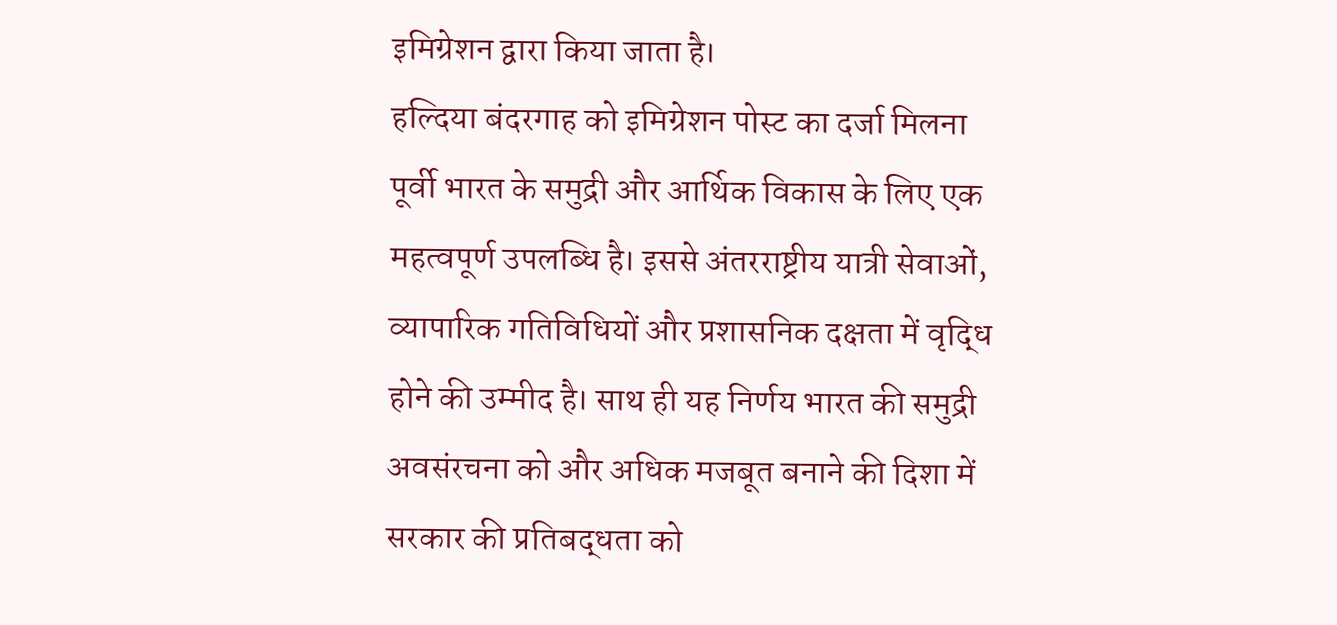इमिग्रेशन द्वारा किया जाता है।
हल्दिया बंदरगाह को इमिग्रेशन पोस्ट का दर्जा मिलना पूर्वी भारत के समुद्री और आर्थिक विकास के लिए एक महत्वपूर्ण उपलब्धि है। इससे अंतरराष्ट्रीय यात्री सेवाओं, व्यापारिक गतिविधियों और प्रशासनिक दक्षता में वृद्धि होने की उम्मीद है। साथ ही यह निर्णय भारत की समुद्री अवसंरचना को और अधिक मजबूत बनाने की दिशा में सरकार की प्रतिबद्धता को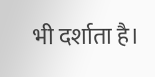भी दर्शाता है।